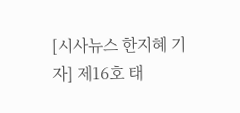[시사뉴스 한지혜 기자] 제16호 태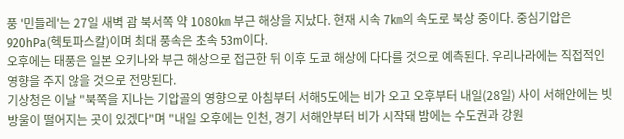풍 '민들레'는 27일 새벽 괌 북서쪽 약 1080㎞ 부근 해상을 지났다. 현재 시속 7㎞의 속도로 북상 중이다. 중심기압은 920hPa(헥토파스칼)이며 최대 풍속은 초속 53m이다.
오후에는 태풍은 일본 오키나와 부근 해상으로 접근한 뒤 이후 도쿄 해상에 다다를 것으로 예측된다. 우리나라에는 직접적인 영향을 주지 않을 것으로 전망된다.
기상청은 이날 "북쪽을 지나는 기압골의 영향으로 아침부터 서해5도에는 비가 오고 오후부터 내일(28일) 사이 서해안에는 빗방울이 떨어지는 곳이 있겠다"며 "내일 오후에는 인천, 경기 서해안부터 비가 시작돼 밤에는 수도권과 강원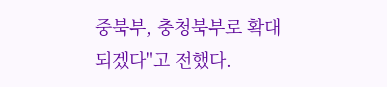중북부, 충청북부로 확대되겠다"고 전했다.